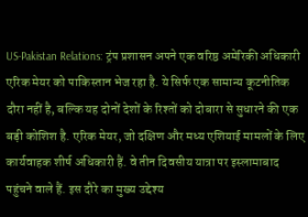US-Pakistan Relations: ट्रंप प्रशासन अपने एक वरिष्ठ अमेरिकी अधिकारी एरिक मेयर को पाकिस्तान भेज रहा है. ये सिर्फ एक सामान्य कूटनीतिक दौरा नहीं है, बल्कि यह दोनों देशों के रिश्तों को दोबारा से सुधारने की एक बड़ी कोशिश है. एरिक मेयर, जो दक्षिण और मध्य एशियाई मामलों के लिए कार्यवाहक शीर्ष अधिकारी हैं. वे तीन दिवसीय यात्रा पर इस्लामाबाद पहुंचने वाले हैं. इस दौरे का मुख्य उद्देश्य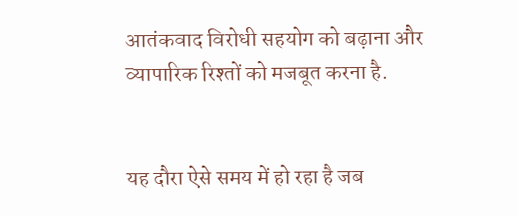आतंकवाद विरोधी सहयोग को बढ़ाना और व्यापारिक रिश्तों को मजबूत करना है.


यह दौरा ऐसे समय में हो रहा है जब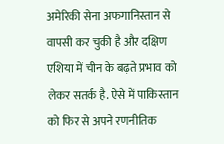अमेरिकी सेना अफगानिस्तान से वापसी कर चुकी है और दक्षिण एशिया में चीन के बढ़ते प्रभाव को लेकर सतर्क है. ऐसे में पाकिस्तान को फिर से अपने रणनीतिक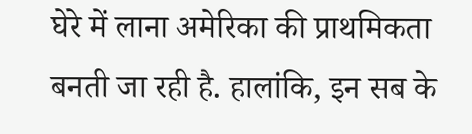घेरे में लाना अमेरिका की प्राथमिकता बनती जा रही है. हालांकि, इन सब के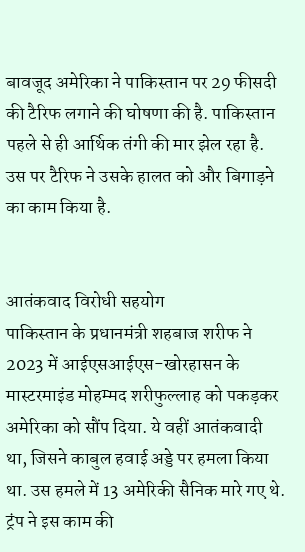बावजूद अमेरिका ने पाकिस्तान पर 29 फीसदी की टैरिफ लगाने की घोषणा की है. पाकिस्तान पहले से ही आर्थिक तंगी की मार झेल रहा है. उस पर टैरिफ ने उसके हालत को और बिगाड़ने का काम किया है.


आतंकवाद विरोधी सहयोग
पाकिस्तान के प्रधानमंत्री शहबाज शरीफ ने 2023 में आईएसआईएस-खोरहासन के मास्टरमाइंड मोहम्मद शरीफुल्लाह को पकड़कर अमेरिका को सौंप दिया. ये वहीं आतंकवादी था, जिसने काबुल हवाई अड्डे पर हमला किया था. उस हमले में 13 अमेरिकी सैनिक मारे गए थे. ट्रंप ने इस काम की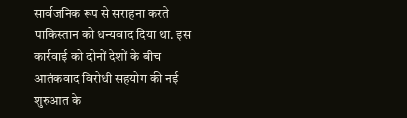सार्वजनिक रूप से सराहना करते पाकिस्तान को धन्यवाद दिया था. इस कार्रवाई को दोनों देशों के बीच आतंकवाद विरोधी सहयोग की नई शुरुआत के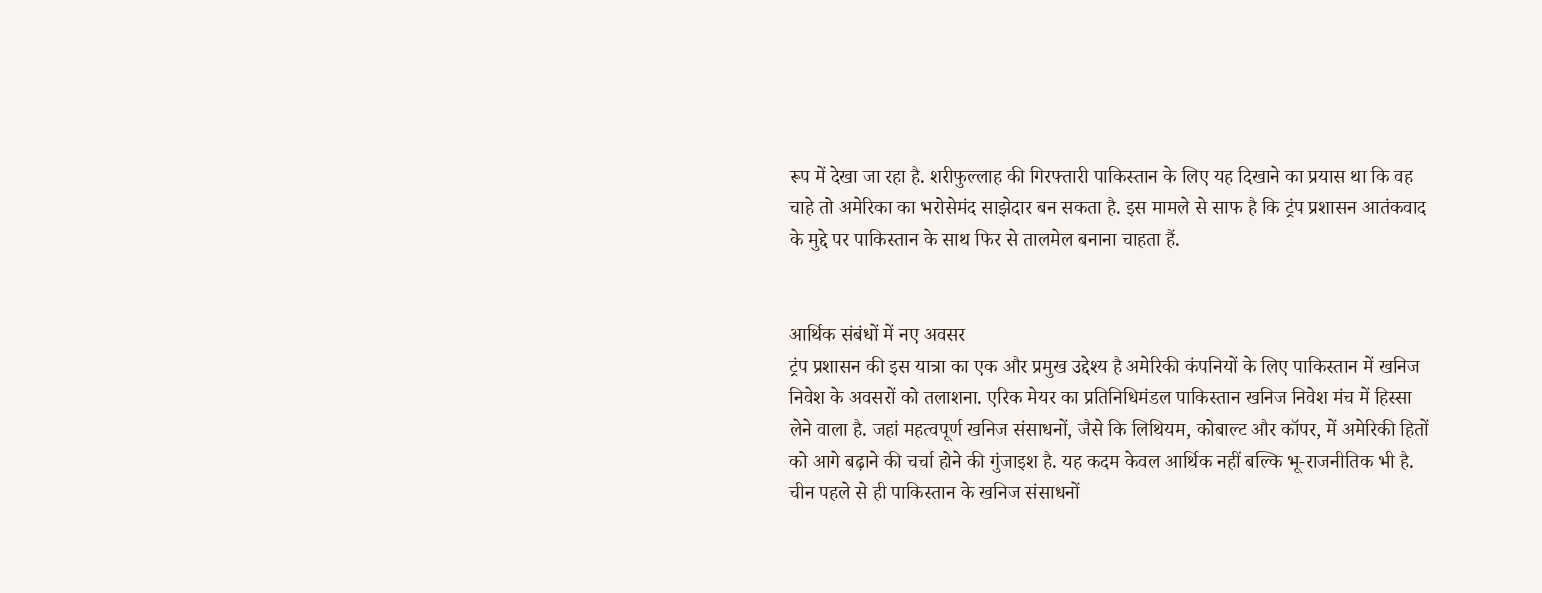रूप में देखा जा रहा है. शरीफुल्लाह की गिरफ्तारी पाकिस्तान के लिए यह दिखाने का प्रयास था कि वह चाहे तो अमेरिका का भरोसेमंद साझेदार बन सकता है. इस मामले से साफ है कि ट्रंप प्रशासन आतंकवाद के मुद्दे पर पाकिस्तान के साथ फिर से तालमेल बनाना चाहता हैं.


आर्थिक संबंधों में नए अवसर
ट्रंप प्रशासन की इस यात्रा का एक और प्रमुख उद्देश्य है अमेरिकी कंपनियों के लिए पाकिस्तान में खनिज निवेश के अवसरों को तलाशना. एरिक मेयर का प्रतिनिधिमंडल पाकिस्तान खनिज निवेश मंच में हिस्सा लेने वाला है. जहां महत्वपूर्ण खनिज संसाधनों, जैसे कि लिथियम, कोबाल्ट और कॉपर, में अमेरिकी हितों को आगे बढ़ाने की चर्चा होने की गुंजाइश है. यह कदम केवल आर्थिक नहीं बल्कि भू-राजनीतिक भी है. चीन पहले से ही पाकिस्तान के खनिज संसाधनों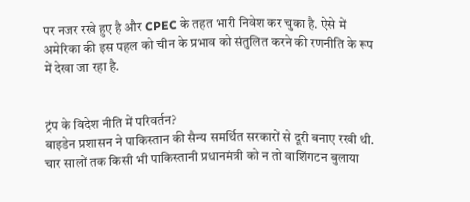पर नजर रखे हुए है और CPEC के तहत भारी निवेश कर चुका है. ऐसे में अमेरिका की इस पहल को चीन के प्रभाव को संतुलित करने की रणनीति के रूप में देखा जा रहा है.


ट्रंप के विदेश नीति में परिवर्तन?
बाइडेन प्रशासन ने पाकिस्तान की सैन्य समर्थित सरकारों से दूरी बनाए रखी थी. चार सालों तक किसी भी पाकिस्तानी प्रधानमंत्री को न तो वाशिंगटन बुलाया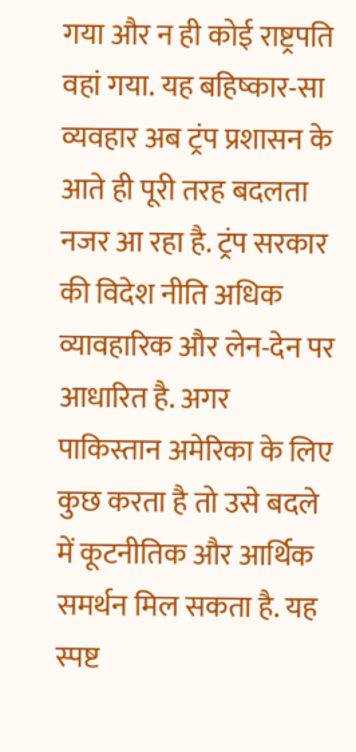गया और न ही कोई राष्ट्रपति वहां गया. यह बहिष्कार-सा व्यवहार अब ट्रंप प्रशासन के आते ही पूरी तरह बदलता नजर आ रहा है. ट्रंप सरकार की विदेश नीति अधिक व्यावहारिक और लेन-देन पर आधारित है. अगर पाकिस्तान अमेरिका के लिए कुछ करता है तो उसे बदले में कूटनीतिक और आर्थिक समर्थन मिल सकता है. यह स्पष्ट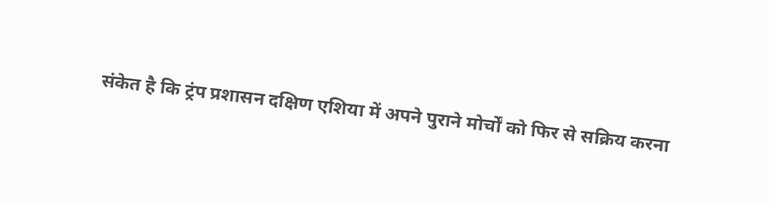संकेत है कि ट्रंप प्रशासन दक्षिण एशिया में अपने पुराने मोर्चों को फिर से सक्रिय करना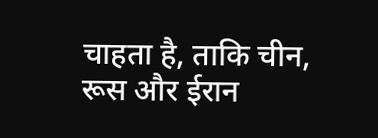चाहता है, ताकि चीन, रूस और ईरान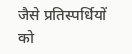जैसे प्रतिस्पर्धियों को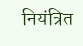नियंत्रित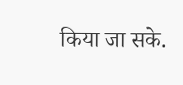किया जा सके.